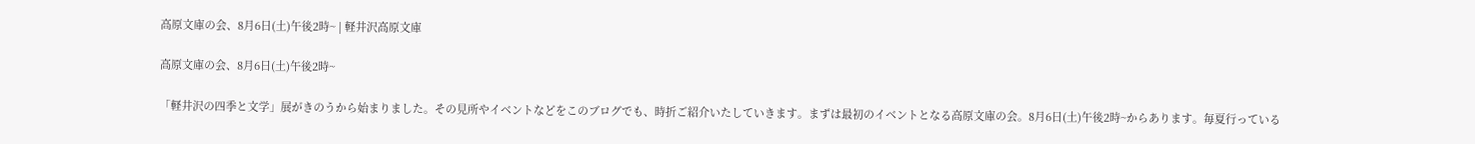高原文庫の会、8月6日(土)午後2時~ | 軽井沢高原文庫

高原文庫の会、8月6日(土)午後2時~

「軽井沢の四季と文学」展がきのうから始まりました。その見所やイベントなどをこのブログでも、時折ご紹介いたしていきます。まずは最初のイベントとなる高原文庫の会。8月6日(土)午後2時~からあります。毎夏行っている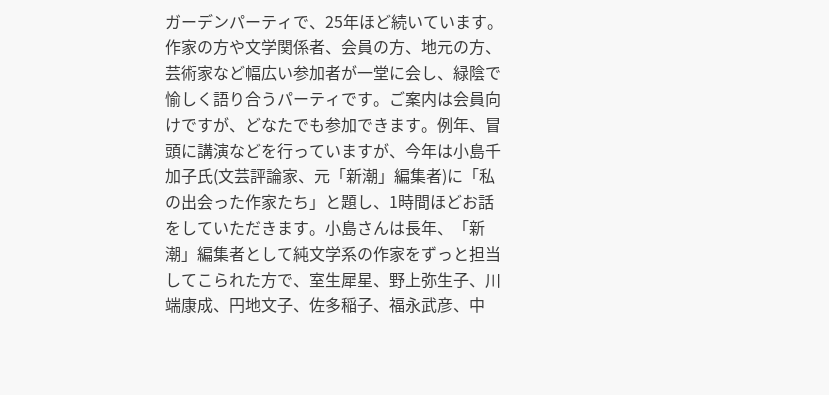ガーデンパーティで、25年ほど続いています。作家の方や文学関係者、会員の方、地元の方、芸術家など幅広い参加者が一堂に会し、緑陰で愉しく語り合うパーティです。ご案内は会員向けですが、どなたでも参加できます。例年、冒頭に講演などを行っていますが、今年は小島千加子氏(文芸評論家、元「新潮」編集者)に「私の出会った作家たち」と題し、1時間ほどお話をしていただきます。小島さんは長年、「新潮」編集者として純文学系の作家をずっと担当してこられた方で、室生犀星、野上弥生子、川端康成、円地文子、佐多稲子、福永武彦、中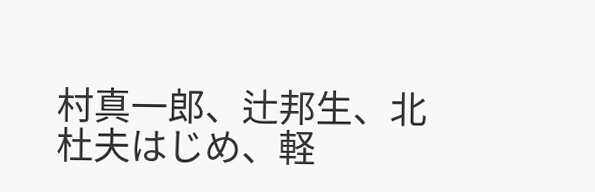村真一郎、辻邦生、北杜夫はじめ、軽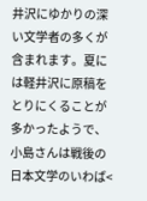井沢にゆかりの深い文学者の多くが含まれます。夏には軽井沢に原稿をとりにくることが多かったようで、小島さんは戦後の日本文学のいわば<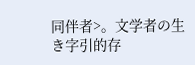同伴者>。文学者の生き字引的存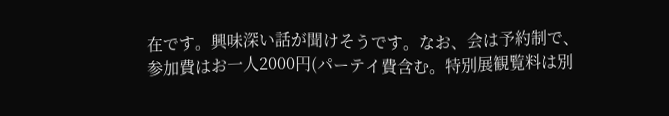在です。興味深い話が聞けそうです。なお、会は予約制で、参加費はお一人2000円(パーテイ費含む。特別展観覧料は別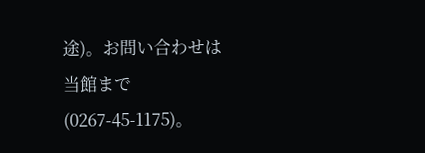途)。お問い合わせは当館まで(0267-45-1175)。